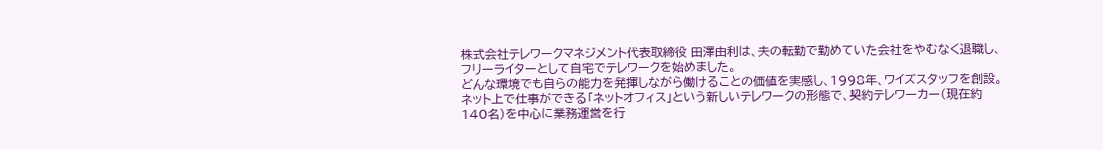株式会社テレワークマネジメント代表取締役 田澤由利は、夫の転勤で勤めていた会社をやむなく退職し、フリーライターとして自宅でテレワークを始めました。
どんな環境でも自らの能力を発揮しながら働けることの価値を実感し、1998年、ワイズスタッフを創設。ネット上で仕事ができる「ネットオフィス」という新しいテレワークの形態で、契約テレワーカー(現在約140名)を中心に業務運営を行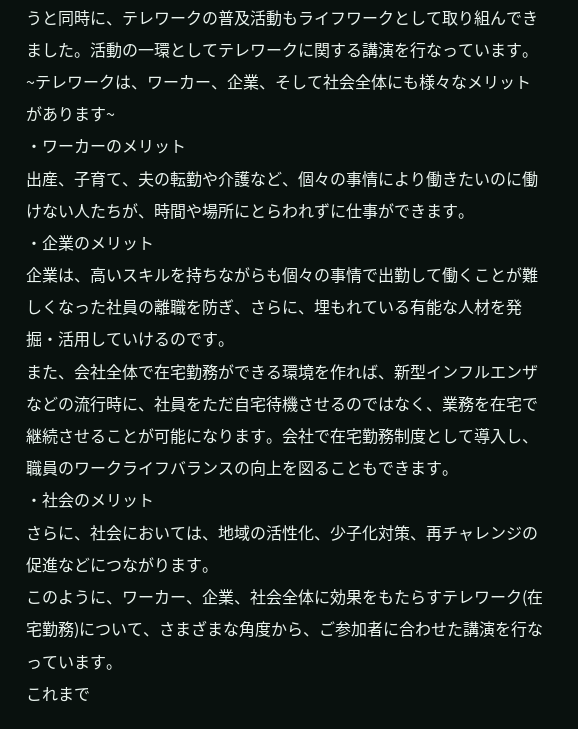うと同時に、テレワークの普及活動もライフワークとして取り組んできました。活動の一環としてテレワークに関する講演を行なっています。
~テレワークは、ワーカー、企業、そして社会全体にも様々なメリットがあります~
・ワーカーのメリット
出産、子育て、夫の転勤や介護など、個々の事情により働きたいのに働けない人たちが、時間や場所にとらわれずに仕事ができます。
・企業のメリット
企業は、高いスキルを持ちながらも個々の事情で出勤して働くことが難しくなった社員の離職を防ぎ、さらに、埋もれている有能な人材を発掘・活用していけるのです。
また、会社全体で在宅勤務ができる環境を作れば、新型インフルエンザなどの流行時に、社員をただ自宅待機させるのではなく、業務を在宅で継続させることが可能になります。会社で在宅勤務制度として導入し、職員のワークライフバランスの向上を図ることもできます。
・社会のメリット
さらに、社会においては、地域の活性化、少子化対策、再チャレンジの促進などにつながります。
このように、ワーカー、企業、社会全体に効果をもたらすテレワーク(在宅勤務)について、さまざまな角度から、ご参加者に合わせた講演を行なっています。
これまで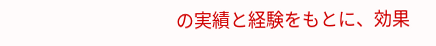の実績と経験をもとに、効果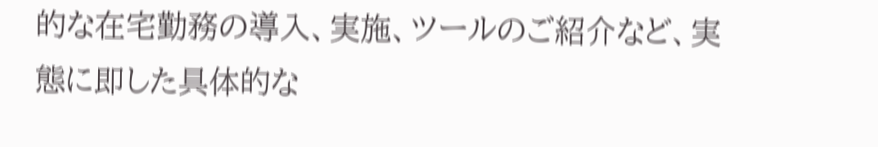的な在宅勤務の導入、実施、ツールのご紹介など、実態に即した具体的な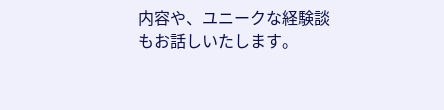内容や、ユニークな経験談もお話しいたします。